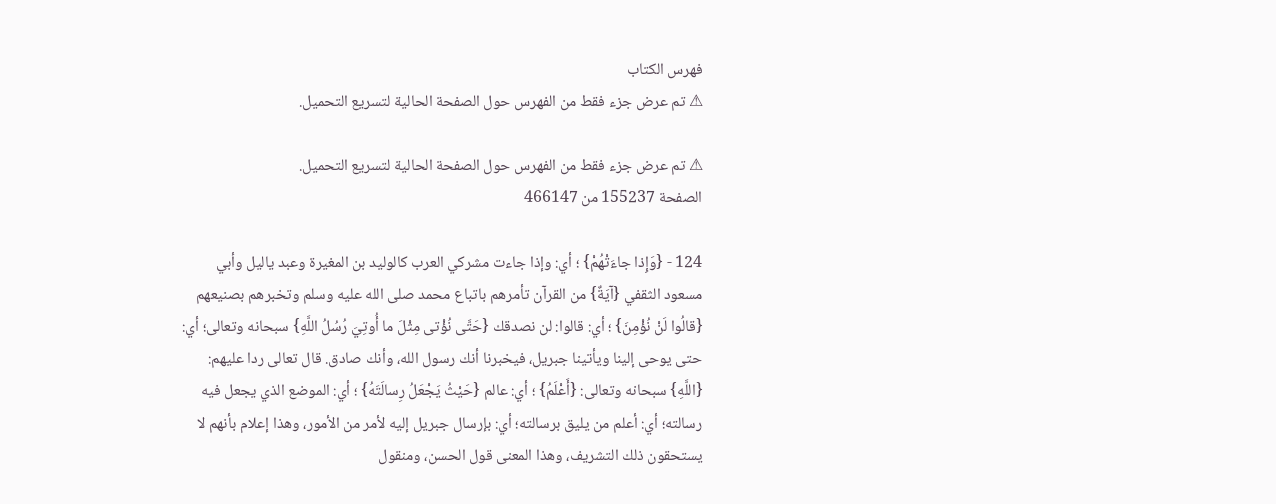فهرس الكتاب
⚠ تم عرض جزء فقط من الفهرس حول الصفحة الحالية لتسريع التحميل.

⚠ تم عرض جزء فقط من الفهرس حول الصفحة الحالية لتسريع التحميل.
الصفحة 155237 من 466147

124 - {وَإِذا جاءَتْهُمْ} ؛ أي: وإذا جاءت مشركي العرب كالوليد بن المغيرة وعبد ياليل وأبي مسعود الثقفي {آيَةٌ} من القرآن تأمرهم باتباع محمد صلى الله عليه وسلم وتخبرهم بصنيعهم {قالُوا لَنْ نُؤْمِنَ} ؛ أي: قالوا: لن نصدقك {حَتَّى نُؤْتى مِثْلَ ما أُوتِيَ رُسُلُ اللَّهِ} سبحانه وتعالى؛ أي: حتى يوحى إلينا ويأتينا جبريل، فيخبرنا أنك رسول الله، وأنك صادق. قال تعالى ردا عليهم: {اللَّهِ} سبحانه وتعالى: {أَعْلَمُ} ؛ أي: عالم {حَيْثُ يَجْعَلُ رِسالَتَهُ} ؛ أي: الموضع الذي يجعل فيه رسالته؛ أي: أعلم من يليق برسالته؛ أي: بإرسال جبريل إليه لأمر من الأمور، وهذا إعلام بأنهم لا يستحقون ذلك التشريف، وهذا المعنى قول الحسن، ومنقول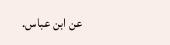عن ابن عباس.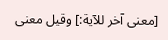[معنى آخر للآية:] وقيل معنى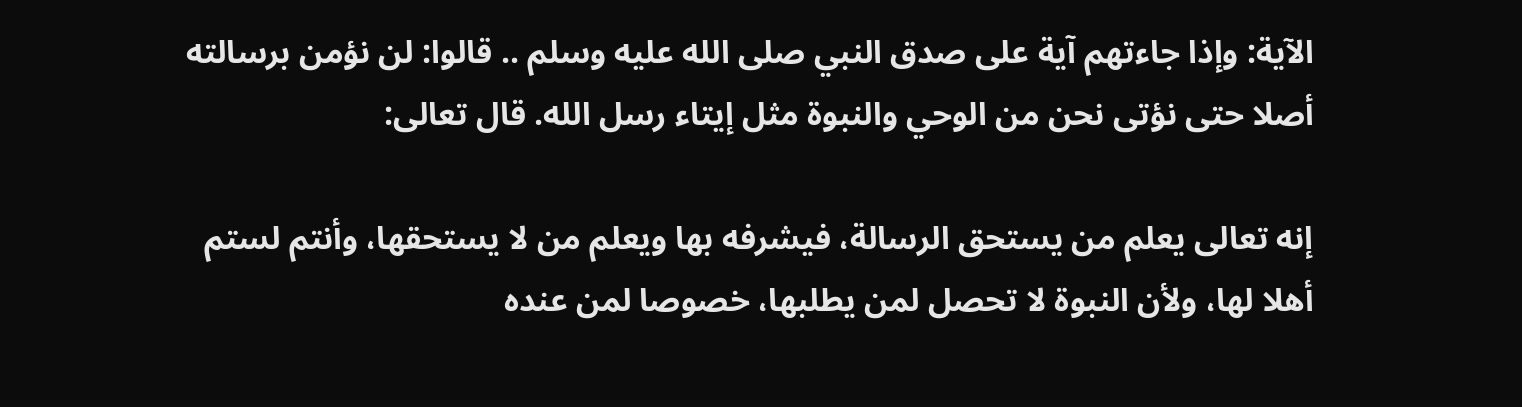الآية: وإذا جاءتهم آية على صدق النبي صلى الله عليه وسلم .. قالوا: لن نؤمن برسالته أصلا حتى نؤتى نحن من الوحي والنبوة مثل إيتاء رسل الله. قال تعالى:

إنه تعالى يعلم من يستحق الرسالة، فيشرفه بها ويعلم من لا يستحقها، وأنتم لستم أهلا لها، ولأن النبوة لا تحصل لمن يطلبها، خصوصا لمن عنده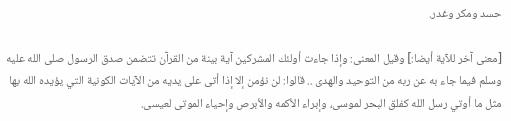حسد ومكر وغدر.

[معنى آخر للآية أيضا:] وقيل المعنى: وإذا جاءت أولئك المشركين آية بينة من القرآن تتضمن صدق الرسول صلى الله عليه وسلم فيما جاء به عن ربه من التوحيد والهدى .. قالوا: لن نؤمن إلا إذا أتى على يديه من الآيات الكونية التي يؤيده الله بها مثل ما أوتي رسل الله كفلق البحر لموسى، وإبراء الأكمه والأبرص وإحياء الموتى لعيسى.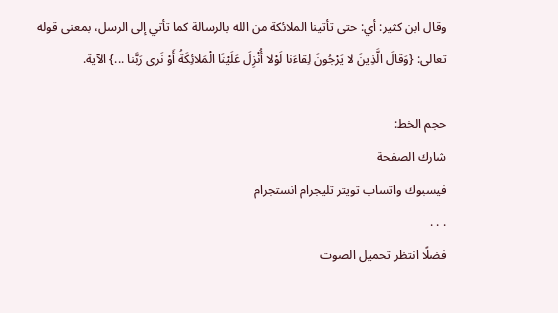وقال ابن كثير: أي: حتى تأتينا الملائكة من الله بالرسالة كما تأتي إلى الرسل، بمعنى قوله تعالى: {وَقالَ الَّذِينَ لا يَرْجُونَ لِقاءَنا لَوْلا أُنْزِلَ عَلَيْنَا الْمَلائِكَةُ أَوْ نَرى رَبَّنا ...} الآية.

حجم الخط:
شارك الصفحة
فيسبوك واتساب تويتر تليجرام انستجرام
. . .
فضلًا انتظر تحميل الصوت